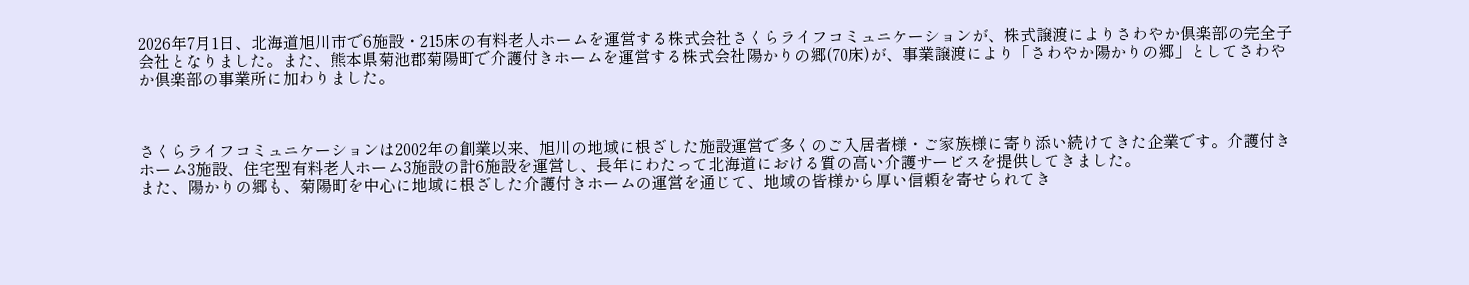2026年7月1日、北海道旭川市で6施設・215床の有料老人ホームを運営する株式会社さくらライフコミュニケーションが、株式譲渡によりさわやか倶楽部の完全子会社となりました。また、熊本県菊池郡菊陽町で介護付きホームを運営する株式会社陽かりの郷(70床)が、事業譲渡により「さわやか陽かりの郷」としてさわやか倶楽部の事業所に加わりました。



さくらライフコミュニケーションは2002年の創業以来、旭川の地域に根ざした施設運営で多くのご入居者様・ご家族様に寄り添い続けてきた企業です。介護付きホーム3施設、住宅型有料老人ホーム3施設の計6施設を運営し、長年にわたって北海道における質の高い介護サービスを提供してきました。
また、陽かりの郷も、菊陽町を中心に地域に根ざした介護付きホームの運営を通じて、地域の皆様から厚い信頼を寄せられてき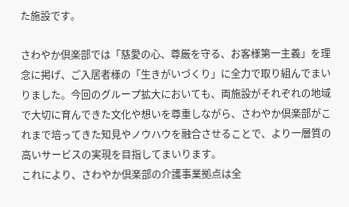た施設です。

さわやか倶楽部では「慈愛の心、尊厳を守る、お客様第一主義」を理念に掲げ、ご入居者様の「生きがいづくり」に全力で取り組んでまいりました。今回のグループ拡大においても、両施設がそれぞれの地域で大切に育んできた文化や想いを尊重しながら、さわやか倶楽部がこれまで培ってきた知見やノウハウを融合させることで、より一層質の高いサービスの実現を目指してまいります。
これにより、さわやか倶楽部の介護事業拠点は全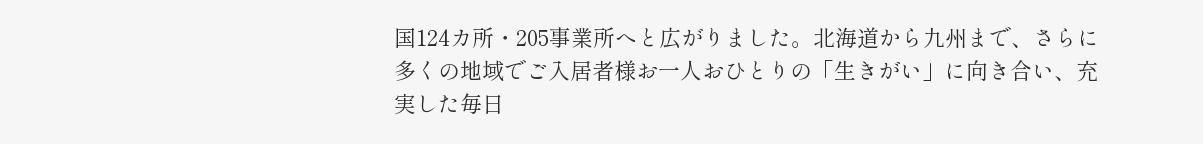国124カ所・205事業所へと広がりました。北海道から九州まで、さらに多くの地域でご入居者様お一人おひとりの「生きがい」に向き合い、充実した毎日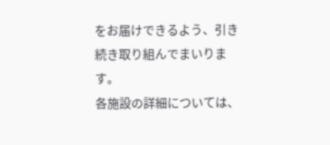をお届けできるよう、引き続き取り組んでまいります。
各施設の詳細については、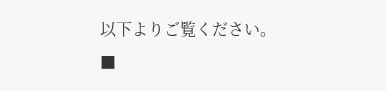以下よりご覧ください。
■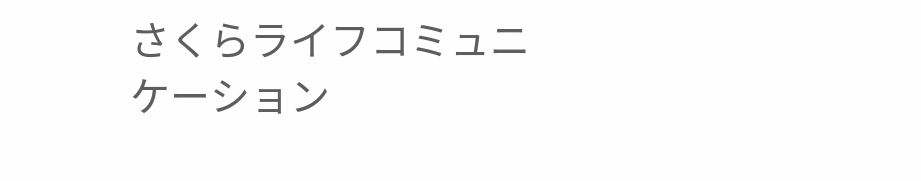さくらライフコミュニケーション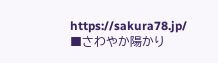https://sakura78.jp/
■さわやか陽かり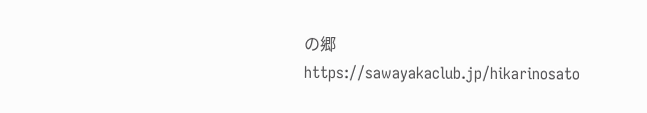の郷
https://sawayakaclub.jp/hikarinosato